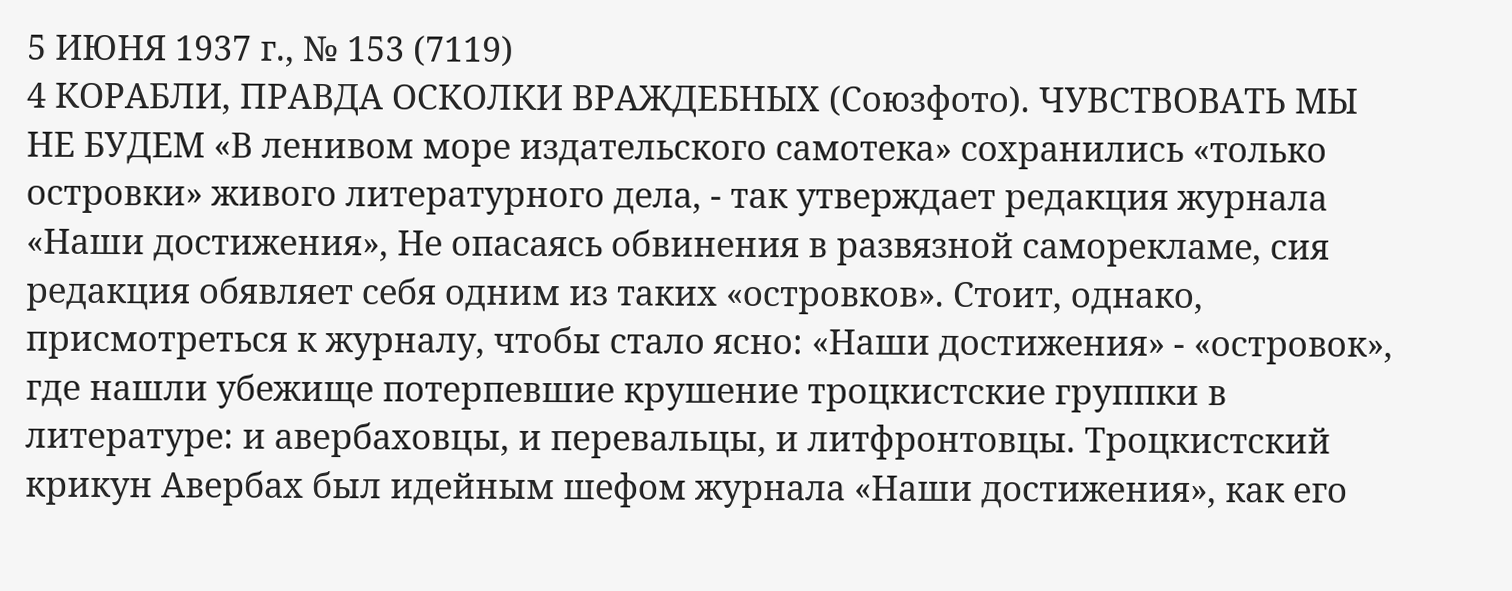5 ИЮНЯ 1937 г., № 153 (7119)
4 КОРАБЛИ, ПРАВДА ОСКОЛКИ ВРАЖДЕБНЫХ (Союзфото). ЧУВСТВОВАТЬ МЫ НЕ БУДЕМ «В ленивом море издательского самотека» сохранились «только островки» живого литературного дела, - так утверждает редакция журнала «Наши достижения», Не опасаясь обвинения в развязной саморекламе, сия редакция обявляет себя одним из таких «островков». Стоит, однако, присмотреться к журналу, чтобы стало ясно: «Наши достижения» - «островок», где нашли убежище потерпевшие крушение троцкистские группки в литературе: и авербаховцы, и перевальцы, и литфронтовцы. Троцкистский крикун Авербах был идейным шефом журнала «Наши достижения», как его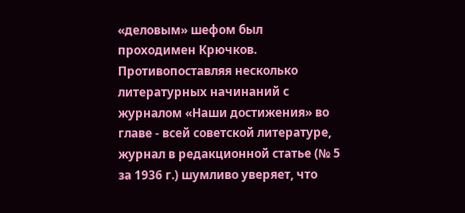«деловым» шефом был проходимен Крючков. Противопоставляя несколько литературных начинаний с журналом «Наши достижения» во главе - всей советской литературе, журнал в редакционной статье (№ 5 за 1936 г.) шумливо уверяет, что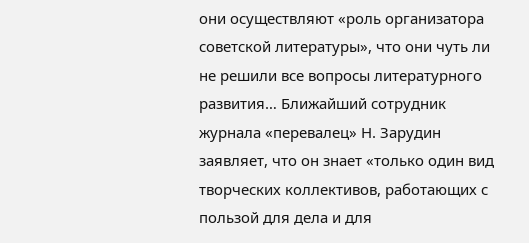они осуществляют «роль организатора советской литературы», что они чуть ли не решили все вопросы литературного развития… Ближайший сотрудник журнала «перевалец» Н. Зарудин заявляет, что он знает «только один вид творческих коллективов, работающих с пользой для дела и для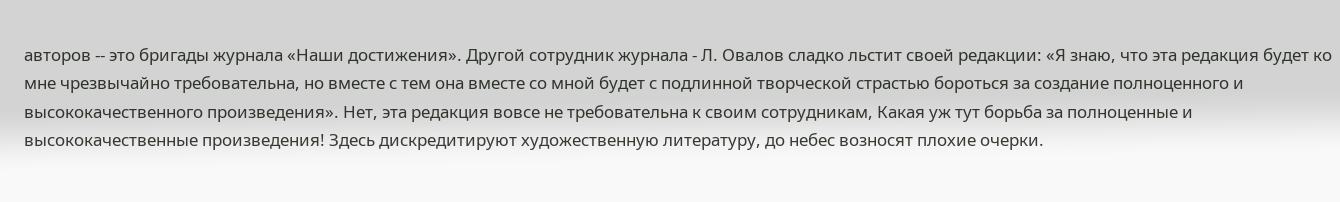авторов -- это бригады журнала «Наши достижения». Другой сотрудник журнала - Л. Овалов сладко льстит своей редакции: «Я знаю, что эта редакция будет ко мне чрезвычайно требовательна, но вместе с тем она вместе со мной будет с подлинной творческой страстью бороться за создание полноценного и высококачественного произведения». Нет, эта редакция вовсе не требовательна к своим сотрудникам, Какая уж тут борьба за полноценные и высококачественные произведения! Здесь дискредитируют художественную литературу, до небес возносят плохие очерки.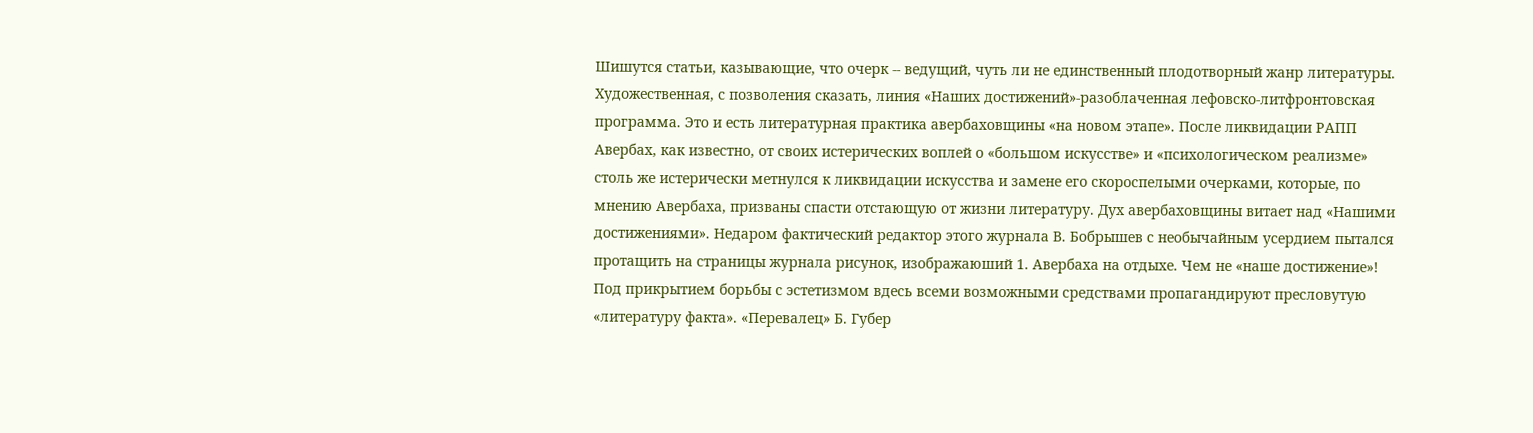Шишутся статьи, казывающие, что очерк -- ведущий, чуть ли не единственный плодотворный жанр литературы. Художественная, с позволения сказать, линия «Наших достижений»-разоблаченная лефовско-литфронтовская программа. Это и есть литературная практика авербаховщины «на новом этапе». После ликвидации РАПП Авербах, как известно, от своих истерических воплей о «большом искусстве» и «психологическом реализме» столь же истерически метнулся к ликвидации искусства и замене его скороспелыми очерками, которые, по мнению Авербаха, призваны спасти отстающую от жизни литературу. Дух авербаховщины витает над «Нашими достижениями». Недаром фактический редактор этого журнала В. Бобрышев с необычайным усердием пытался протащить на страницы журнала рисунок, изображаюший 1. Авербаха на отдыхе. Чем не «наше достижение»! Под прикрытием борьбы с эстетизмом вдесь всеми возможными средствами пропагандируют пресловутую «литературу факта». «Перевалец» Б. Губер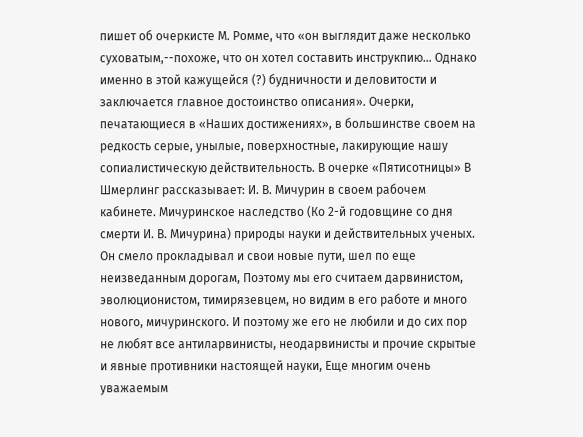пишет об очеркисте М. Ромме, что «он выглядит даже несколько суховатым,--похоже, что он хотел составить инструкпию… Однако именно в этой кажущейся (?) будничности и деловитости и заключается главное достоинство описания». Очерки, печатающиеся в «Наших достижениях», в большинстве своем на редкость серые, унылые, поверхностные, лакирующие нашу сопиалистическую действительность. В очерке «Пятисотницы» В Шмерлинг рассказывает: И. В. Мичурин в своем рабочем кабинете. Мичуринское наследство (Ко 2-й годовщине со дня смерти И. В. Мичурина) природы науки и действительных ученых. Он смело прокладывал и свои новые пути, шел по еще неизведанным дорогам, Поэтому мы его считаем дарвинистом, эволюционистом, тимирязевцем, но видим в его работе и много нового, мичуринского. И поэтому же его не любили и до сих пор не любят все антиларвинисты, неодарвинисты и прочие скрытые и явные противники настоящей науки, Еще многим очень уважаемым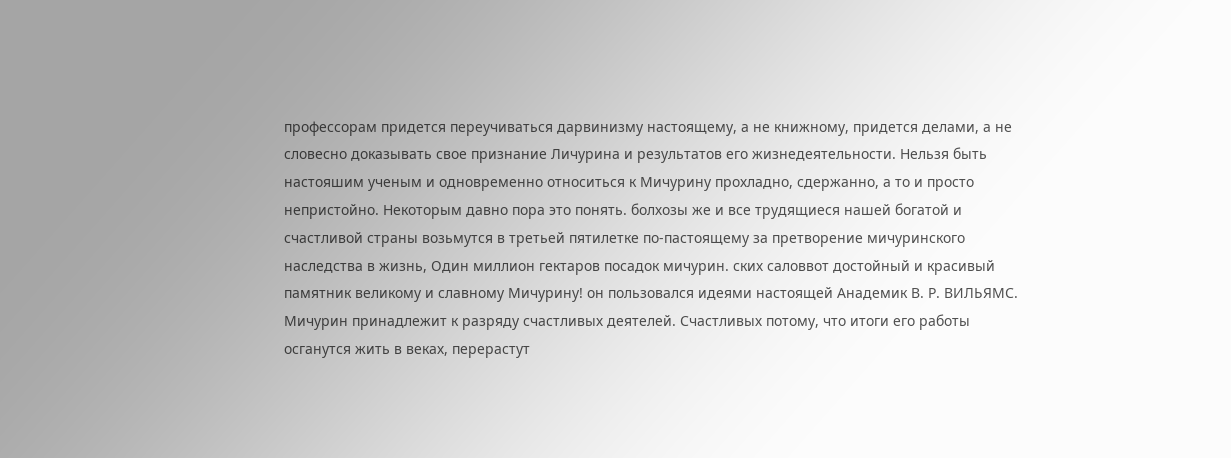профессорам придется переучиваться дарвинизму настоящему, а не книжному, придется делами, а не словесно доказывать свое признание Личурина и результатов его жизнедеятельности. Нельзя быть настояшим ученым и одновременно относиться к Мичурину прохладно, сдержанно, а то и просто непристойно. Некоторым давно пора это понять. болхозы же и все трудящиеся нашей богатой и счастливой страны возьмутся в третьей пятилетке по-пастоящему за претворение мичуринского наследства в жизнь, Один миллион гектаров посадок мичурин. ских саловвот достойный и красивый памятник великому и славному Мичурину! он пользовался идеями настоящей Анадемик В. Р. ВИЛЬЯМС. Мичурин принадлежит к разряду счастливых деятелей. Счастливых потому, что итоги его работы осганутся жить в веках, перерастут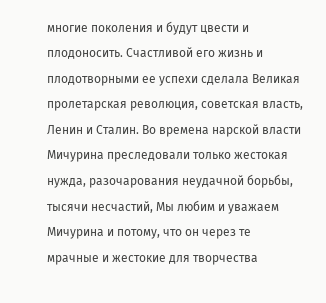многие поколения и будут цвести и плодоносить. Счастливой его жизнь и плодотворными ее успехи сделала Великая пролетарская революция, советская власть, Ленин и Сталин. Во времена нарской власти Мичурина преследовали только жестокая нужда, разочарования неудачной борьбы, тысячи несчастий, Мы любим и уважаем Мичурина и потому, что он через те мрачные и жестокие для творчества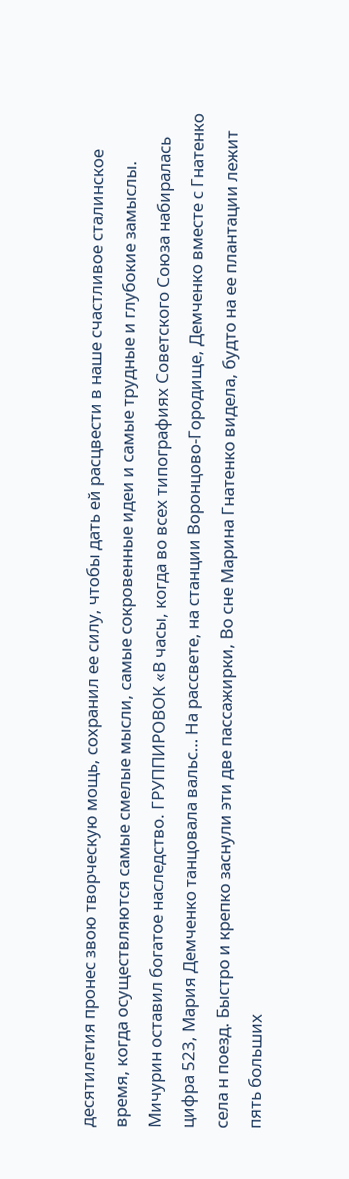десятилетия пронес звою творческую мощь, сохранил ее силу, чтобы дать ей расцвести в наше счастливое сталинское время, когда осуществляются самые смелые мысли, самые сокровенные идеи и самые трудные и глубокие замыслы. Мичурин оставил богатое наследство. ГРУППИРОВОК «В часы, когда во всех типографиях Советского Союза набиралась цифра 523, Мария Демченко танцовала вальс… На рассвете, на станции Воронцово-Городище, Демченко вместе с Гнатенко села н поезд. Быстро и крепко заснули эти две пассажирки, Во сне Марина Гнатенко видела, будто на ее плантации лежит пять больших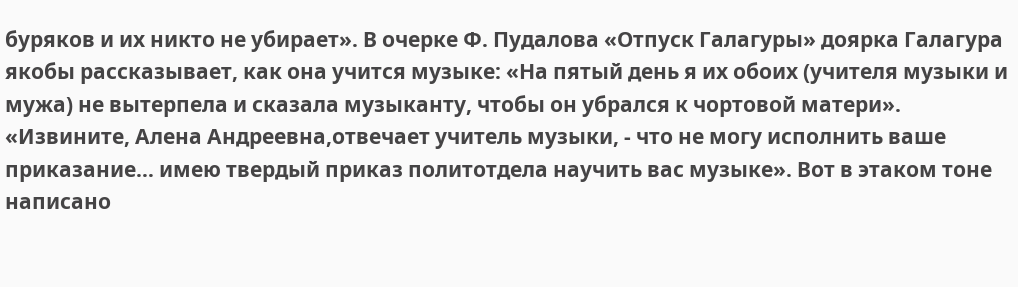буряков и их никто не убирает». В очерке Ф. Пудалова «Отпуск Галагуры» доярка Галагура якобы рассказывает, как она учится музыке: «На пятый день я их обоих (учителя музыки и мужа) не вытерпела и сказала музыканту, чтобы он убрался к чортовой матери». «Извините, Алена Андреевна,отвечает учитель музыки, - что не могу исполнить ваше приказание… имею твердый приказ политотдела научить вас музыке». Вот в этаком тоне написано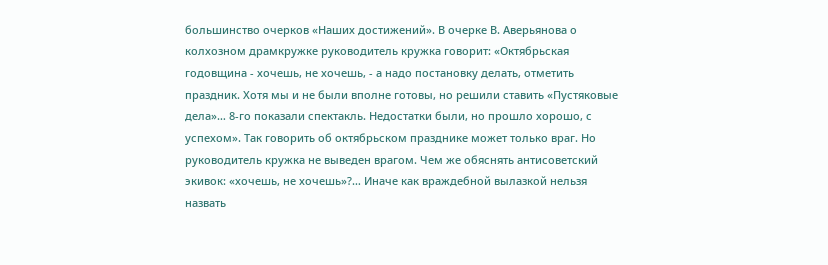большинство очерков «Наших достижений». В очерке В. Аверьянова о колхозном драмкружке руководитель кружка говорит: «Октябрьская годовщина - хочешь, не хочешь, - а надо постановку делать, отметить праздник. Хотя мы и не были вполне готовы, но решили ставить «Пустяковые дела»… 8-го показали спектакль. Недостатки были, но прошло хорошо, с успехом». Так говорить об октябрьском празднике может только враг. Но руководитель кружка не выведен врагом. Чем же обяснять антисоветский экивок: «хочешь, не хочешь»?… Иначе как враждебной вылазкой нельзя назвать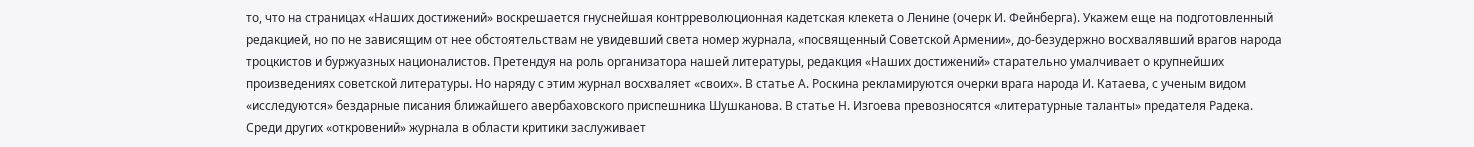то, что на страницах «Наших достижений» воскрешается гнуснейшая контрреволюционная кадетская клекета о Ленине (очерк И. Фейнберга). Укажем еще на подготовленный редакцией, но по не зависящим от нее обстоятельствам не увидевший света номер журнала, «посвященный Советской Армении», до-безудержно восхвалявший врагов народа троцкистов и буржуазных националистов. Претендуя на роль организатора нашей литературы, редакция «Наших достижений» старательно умалчивает о крупнейших произведениях советской литературы. Но наряду с этим журнал восхваляет «своих». В статье А. Роскина рекламируются очерки врага народа И. Катаева, с ученым видом «исследуются» бездарные писания ближайшего авербаховского приспешника Шушканова. В статье Н. Изгоева превозносятся «литературные таланты» предателя Радека. Среди других «откровений» журнала в области критики заслуживает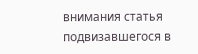внимания статья подвизавшегося в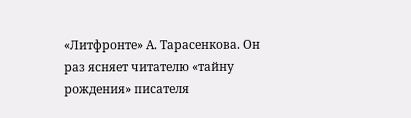«Литфронте» А. Тарасенкова. Он раз ясняет читателю «тайну рождения» писателя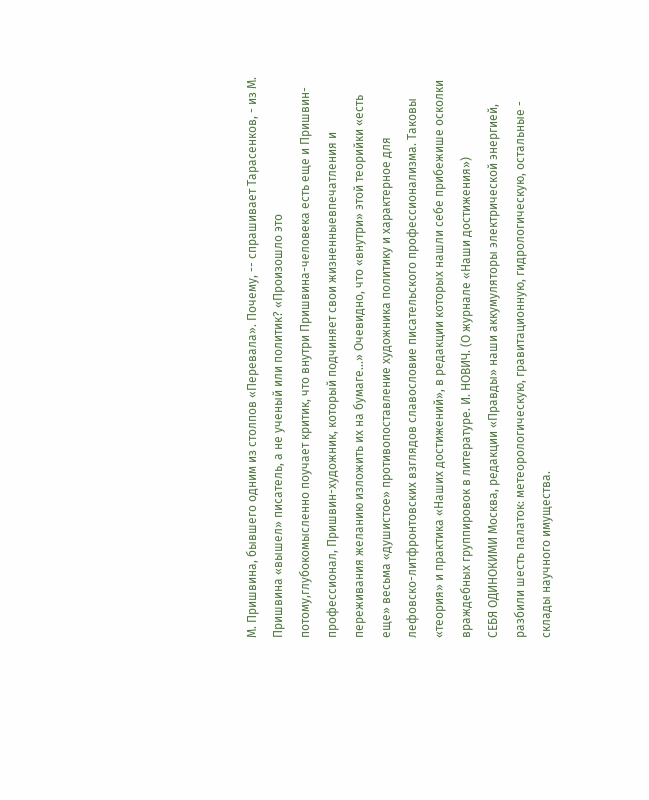М. Пришвина, бывшего одним из столпов «Перевала». Почему, -- спрашивает Тарасенков, - из М. Пришвина «вышел» писатель, а не ученый или политик? «Произошло это потому,глубокомысленно поучает критик, что внутри Пришвина-человека есть еще и Пришвин-профессионал, Пришвин-художник, который подчиняет свои жизненныевпечатления и переживания желанию изложить их на бумаге…» Очевидно, что «внутри» этой теорийки «есть еще» весьма «душистое» противопоставление художника политику и характерное для лефовско-литфронтовских взглядов славословие писательского профессионализма. Таковы «теория» и практика «Наших достижений», в редакции которых нашли себе прибежише осколки враждебных группировок в литературе. И. НОВИЧ. (О журнале «Наши достижения»)
СЕБЯ ОДИНОКИМИ Москва, редакции «Правды» наши аккумуляторы электрической энергией, разбили шесть палаток: метеорологическую, гравитационную, гидрологическую, остальные - склады научного имущества.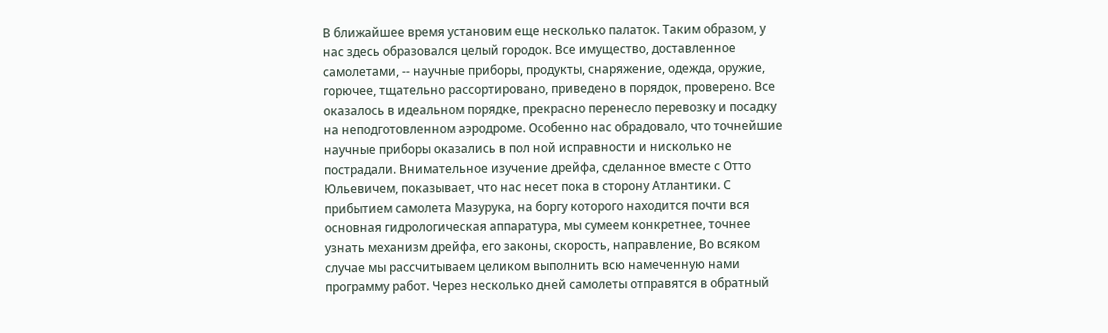В ближайшее время установим еще несколько палаток. Таким образом, у нас здесь образовался целый городок. Все имущество, доставленное самолетами, -- научные приборы, продукты, снаряжение, одежда, оружие, горючее, тщательно рассортировано, приведено в порядок, проверено. Все оказалось в идеальном порядке, прекрасно перенесло перевозку и посадку на неподготовленном аэродроме. Особенно нас обрадовало, что точнейшие научные приборы оказались в пол ной исправности и нисколько не пострадали. Внимательное изучение дрейфа, сделанное вместе с Отто Юльевичем, показывает, что нас несет пока в сторону Атлантики. С прибытием самолета Мазурука, на боргу которого находится почти вся основная гидрологическая аппаратура, мы сумеем конкретнее, точнее узнать механизм дрейфа, его законы, скорость, направление, Во всяком случае мы рассчитываем целиком выполнить всю намеченную нами программу работ. Через несколько дней самолеты отправятся в обратный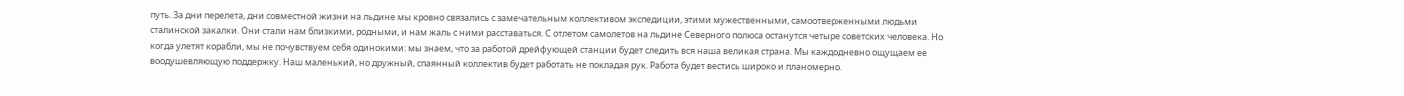путь. За дни перелета, дни совместной жизни на льдине мы кровно связались с замечательным коллективом экспедиции, этими мужественными, самоотверженными людьми сталинской закалки. Они стали нам близкими, родными, и нам жаль с ними расставаться. С отлетом самолетов на льдине Северного полюса останутся четыре советских человека. Но когда улетят корабли, мы не почувствуем себя одинокими: мы знаем, что за работой дрейфующей станции будет следить вся наша великая страна. Мы каждодневно ощущаем ее воодушевляющую поддержку. Наш маленький, но дружный, спаянный коллектив будет работать не покладая рук. Работа будет вестись широко и планомерно.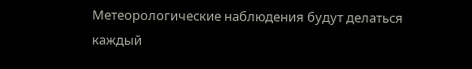Метеорологические наблюдения будут делаться каждый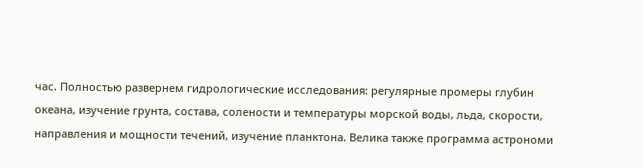час. Полностью развернем гидрологические исследования: регулярные промеры глубин океана, изучение грунта, состава, солености и температуры морской воды, льда, скорости, направления и мощности течений, изучение планктона. Велика также программа астрономи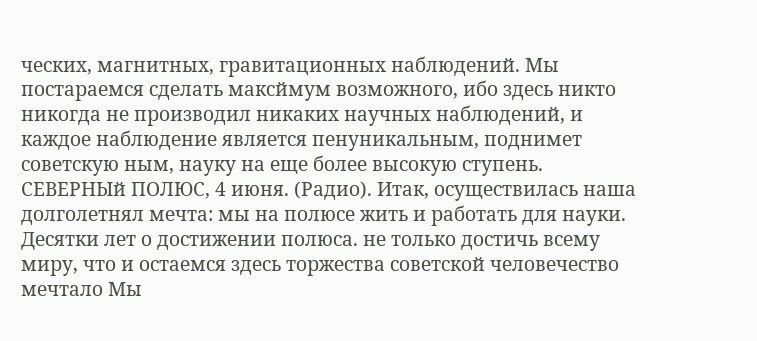ческих, магнитных, гравитационных наблюдений. Мы постараемся сделать максймум возможного, ибо здесь никто никогда не производил никаких научных наблюдений, и каждое наблюдение является пенуникальным, поднимет советскую ным, науку на еще более высокую ступень.
СЕВЕРНЫй ПОЛЮС, 4 июня. (Радио). Итак, осуществилась наша долголетнял мечта: мы на полюсе жить и работать для науки. Десятки лет о достижении полюса. не только достичь всему миру, что и остаемся здесь торжества советской человечество мечтало Мы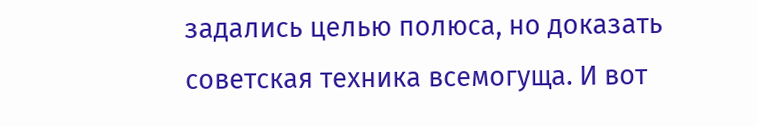задались целью полюса, но доказать советская техника всемогуща. И вот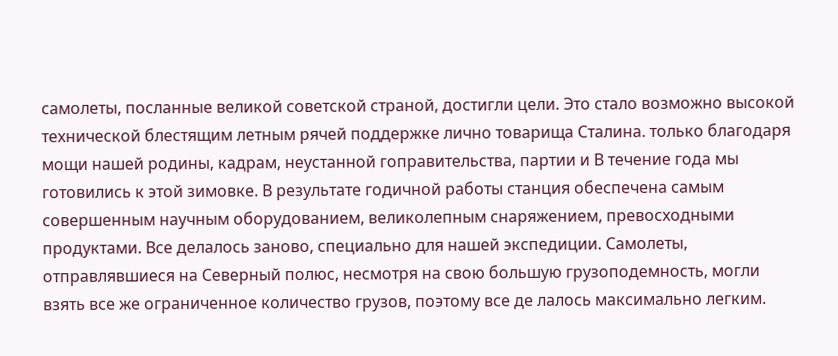самолеты, посланные великой советской страной, достигли цели. Это стало возможно высокой технической блестящим летным рячей поддержке лично товарища Сталина. только благодаря мощи нашей родины, кадрам, неустанной гоправительства, партии и В течение года мы готовились к этой зимовке. В результате годичной работы станция обеспечена самым совершенным научным оборудованием, великолепным снаряжением, превосходными продуктами. Все делалось заново, специально для нашей экспедиции. Самолеты, отправлявшиеся на Северный полюс, несмотря на свою большую грузоподемность, могли взять все же ограниченное количество грузов, поэтому все де лалось максимально легким.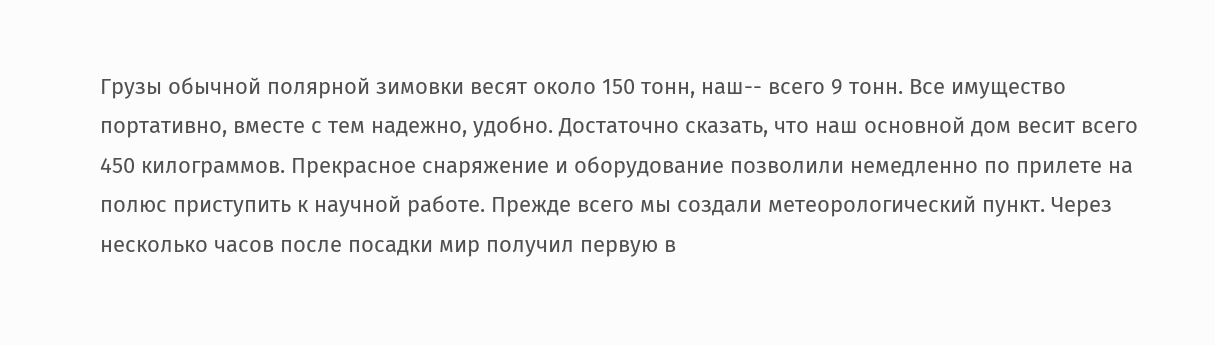Грузы обычной полярной зимовки весят около 150 тонн, наш-- всего 9 тонн. Все имущество портативно, вместе с тем надежно, удобно. Достаточно сказать, что наш основной дом весит всего 450 килограммов. Прекрасное снаряжение и оборудование позволили немедленно по прилете на полюс приступить к научной работе. Прежде всего мы создали метеорологический пункт. Через несколько часов после посадки мир получил первую в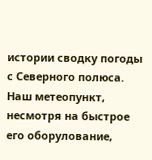истории сводку погоды с Северного полюса. Наш метеопункт, несмотря на быстрое его оборулование,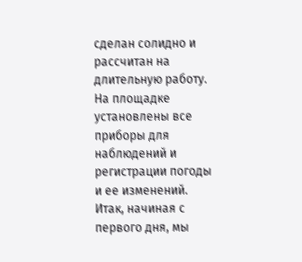сделан солидно и рассчитан на длительную работу. На площадке установлены все приборы для наблюдений и регистрации погоды и ее изменений. Итак, начиная с первого дня, мы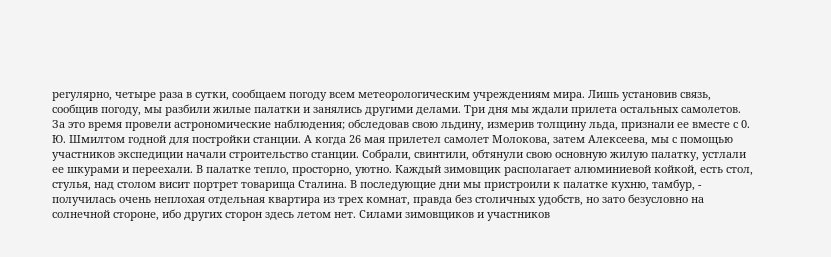регулярно, четыре раза в сутки, сообщаем погоду всем метеорологическим учреждениям мира. Лишь установив связь, сообщив погоду, мы разбили жилые палатки и занялись другими делами. Три дня мы ждали прилета остальных самолетов. За это время провели астрономические наблюдения; обследовав свою льдину, измерив толщину льда, признали ее вместе с 0. Ю. Шмилтом годной для постройки станции. А когда 26 мая прилетел самолет Молокова, затем Алексеева, мы с помощью участников экспедиции начали строительство станции. Собрали, свинтили, обтянули свою основную жилую палатку, устлали ее шкурами и переехали. В палатке тепло, просторно, уютно. Каждый зимовщик располагает алюминиевой койкой, есть стол, стулья, над столом висит портрет товарища Сталина. В последующие дни мы пристроили к палатке кухню, тамбур, - получилась очень неплохая отдельная квартира из трех комнат, правда без столичных удобств, но зато безусловно на солнечной стороне, ибо других сторон здесь летом нет. Силами зимовщиков и участников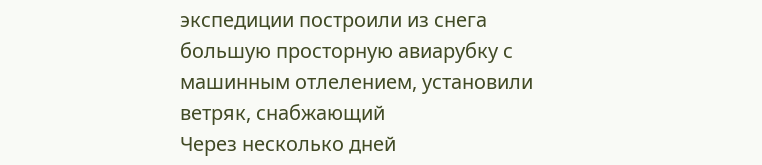экспедиции построили из снега большую просторную авиарубку с машинным отлелением, установили ветряк, снабжающий
Через несколько дней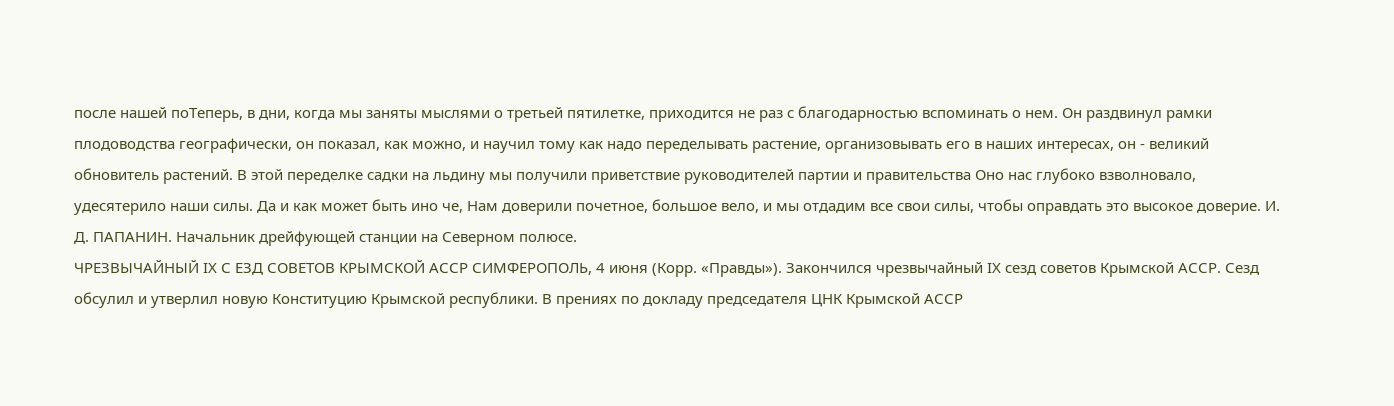после нашей поТеперь, в дни, когда мы заняты мыслями о третьей пятилетке, приходится не раз с благодарностью вспоминать о нем. Он раздвинул рамки плодоводства географически, он показал, как можно, и научил тому как надо переделывать растение, организовывать его в наших интересах, он - великий обновитель растений. В этой переделке садки на льдину мы получили приветствие руководителей партии и правительства Оно нас глубоко взволновало, удесятерило наши силы. Да и как может быть ино че, Нам доверили почетное, большое вело, и мы отдадим все свои силы, чтобы оправдать это высокое доверие. И. Д. ПАПАНИН. Начальник дрейфующей станции на Северном полюсе.
ЧРЕЗВЫЧАЙНЫЙ IX С ЕЗД СОВЕТОВ КРЫМСКОЙ АССР СИМФЕРОПОЛЬ, 4 июня (Корр. «Правды»). Закончился чрезвычайный IX сезд советов Крымской АССР. Сезд обсулил и утверлил новую Конституцию Крымской республики. В прениях по докладу председателя ЦНК Крымской АССР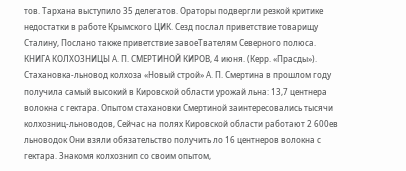тов. Тархана выступило 35 делегатов. Ораторы подвергли резкой критике недостатки в работе Крымского ЦИК. Сезд послал приветствие товарищу Сталину, Послано также приветствие завоеТвателям Северного полюса.
КНИГА КОЛХОЗНИЦЫ A. П. СМЕРТИНОЙ КИРОВ, 4 июня. (Керр. «Прасды»). Стахановка-льновод колхоза «Новый строй» A. П. Смертина в прошлом году получила самый высокий в Кировской области урожай льна: 13,7 центнера волокна с гектара. Опытом стахановки Смертиной заинтересовались тысячи колхозниц-льноводов, Сейчас на полях Кировской области работают 2 600ев льноводок Они взяли обязательство получить ло 16 центнеров волокна с гектара. Знакомя колхознип со своим опытом,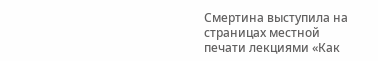Смертина выступила на страницах местной печати лекциями «Как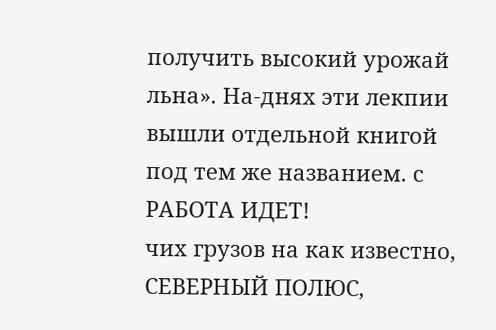получить высокий урожай льна». На-днях эти лекпии вышли отдельной книгой под тем же названием. с
РАБОТА ИДЕТ!
чих грузов на как известно, СЕВЕРНЫЙ ПОЛЮС,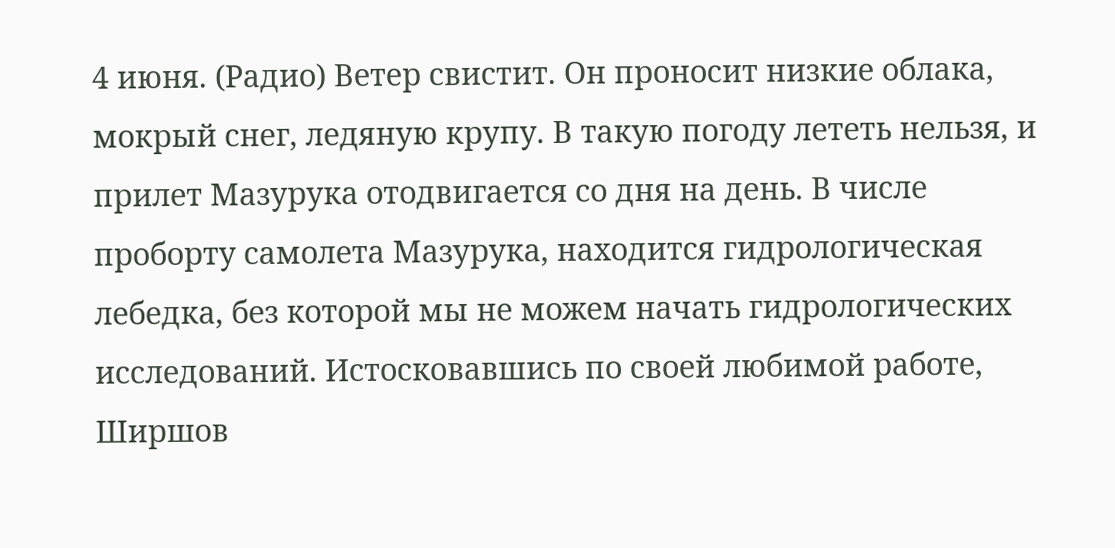4 июня. (Радио) Ветер свистит. Он проносит низкие облака, мокрый снег, ледяную крупу. В такую погоду лететь нельзя, и прилет Мазурука отодвигается со дня на день. В числе проборту самолета Мазурука, находится гидрологическая лебедка, без которой мы не можем начать гидрологических исследований. Истосковавшись по своей любимой работе, Ширшов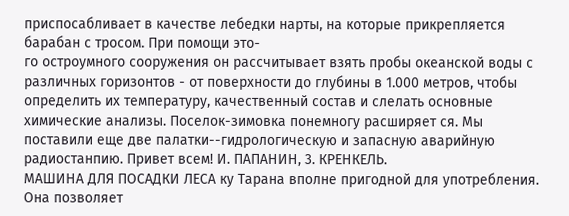приспосабливает в качестве лебедки нарты, на которые прикрепляется барабан с тросом. При помощи это-
го остроумного сооружения он рассчитывает взять пробы океанской воды с различных горизонтов - от поверхности до глубины в 1.000 метров, чтобы определить их температуру, качественный состав и слелать основные химические анализы. Поселок-зимовка понемногу расширяет ся. Мы поставили еще две палатки--гидрологическую и запасную аварийную радиостанпию. Привет всем! И. ПАПАНИН, 3. КРЕНКЕЛЬ.
МАШИНА ДЛЯ ПОСАДКИ ЛЕСА ку Тарана вполне пригодной для употребления. Она позволяет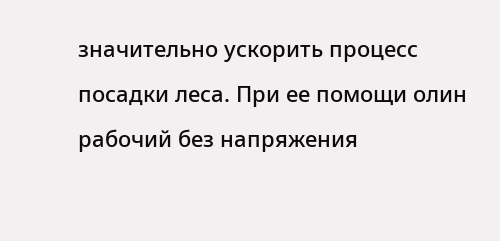значительно ускорить процесс посадки леса. При ее помощи олин рабочий без напряжения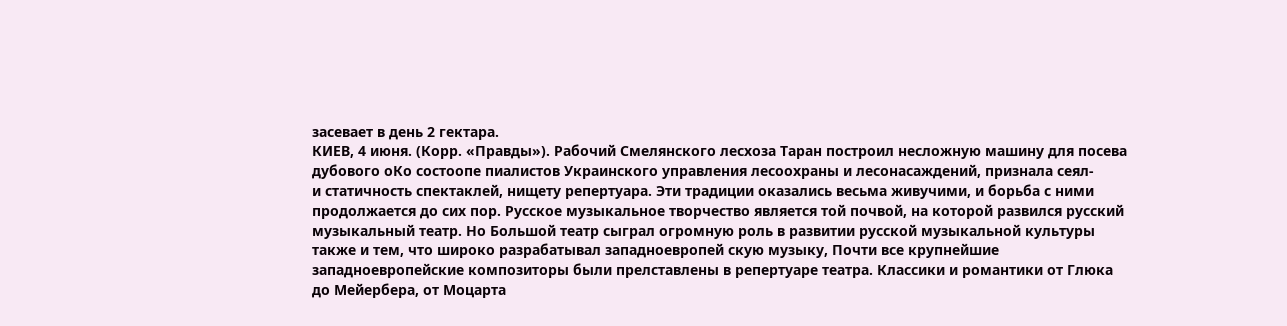засевает в день 2 гектара.
КИЕВ, 4 июня. (Корр. «Правды»). Рабочий Смелянского лесхоза Таран построил несложную машину для посева дубового оКо состоопе пиалистов Украинского управления лесоохраны и лесонасаждений, признала сеял-
и статичность спектаклей, нищету репертуара. Эти традиции оказались весьма живучими, и борьба с ними продолжается до сих пор. Русское музыкальное творчество является той почвой, на которой развился русский музыкальный театр. Но Большой театр сыграл огромную роль в развитии русской музыкальной культуры также и тем, что широко разрабатывал западноевропей скую музыку, Почти все крупнейшие западноевропейские композиторы были прелставлены в репертуаре театра. Классики и романтики от Глюка до Мейербера, от Моцарта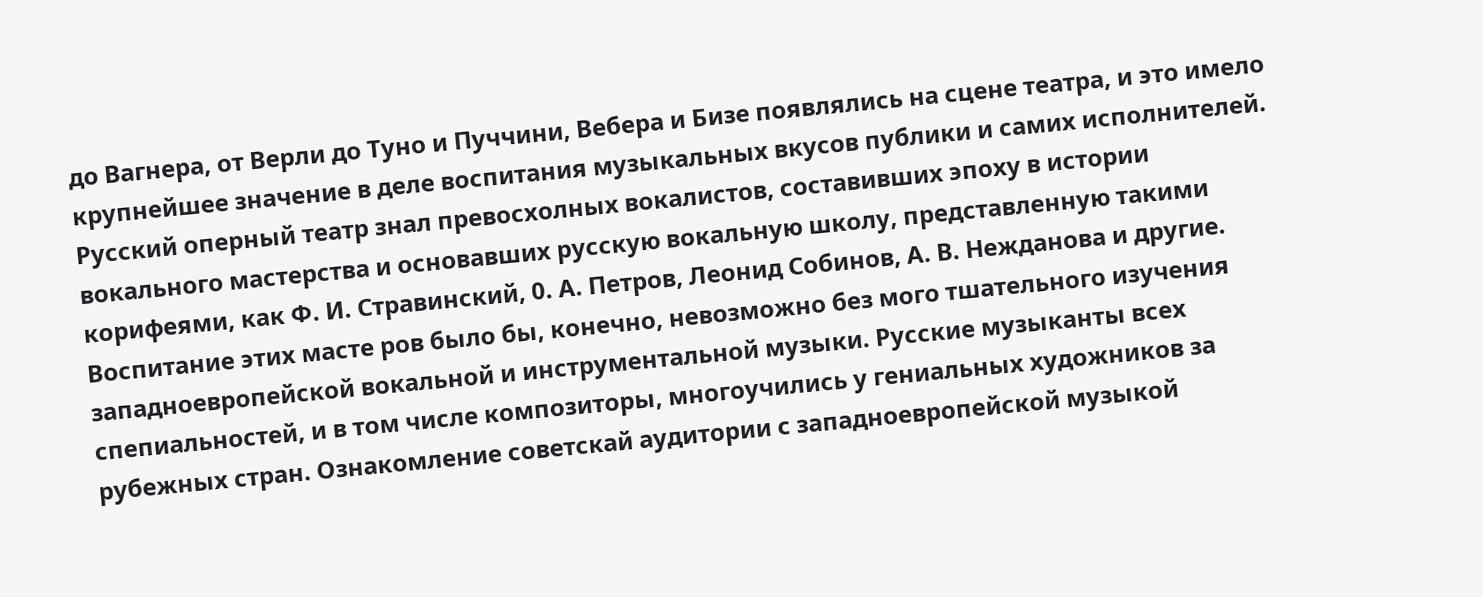до Вагнера, от Верли до Туно и Пуччини, Вебера и Бизе появлялись на сцене театра, и это имело крупнейшее значение в деле воспитания музыкальных вкусов публики и самих исполнителей. Русский оперный театр знал превосхолных вокалистов, составивших эпоху в истории вокального мастерства и основавших русскую вокальную школу, представленную такими корифеями, как Ф. И. Стравинский, 0. А. Петров, Леонид Собинов, А. В. Нежданова и другие. Воспитание этих масте ров было бы, конечно, невозможно без мого тшательного изучения западноевропейской вокальной и инструментальной музыки. Русские музыканты всех спепиальностей, и в том числе композиторы, многоучились у гениальных художников за рубежных стран. Ознакомление советскай аудитории с западноевропейской музыкой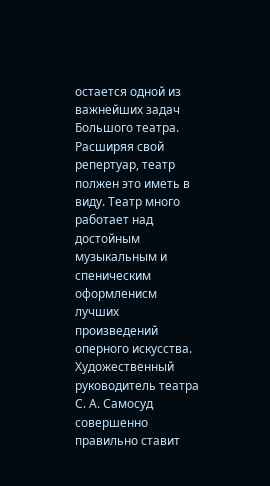остается одной из важнейших задач Большого театра. Расширяя свой репертуар, театр полжен это иметь в виду. Театр много работает над достойным музыкальным и спеническим оформленисм лучших произведений оперного искусства. Художественный руководитель театра С. А. Самосуд совершенно правильно ставит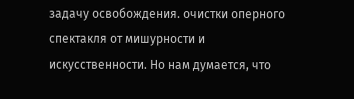задачу освобождения. очистки оперного спектакля от мишурности и искусственности. Но нам думается, что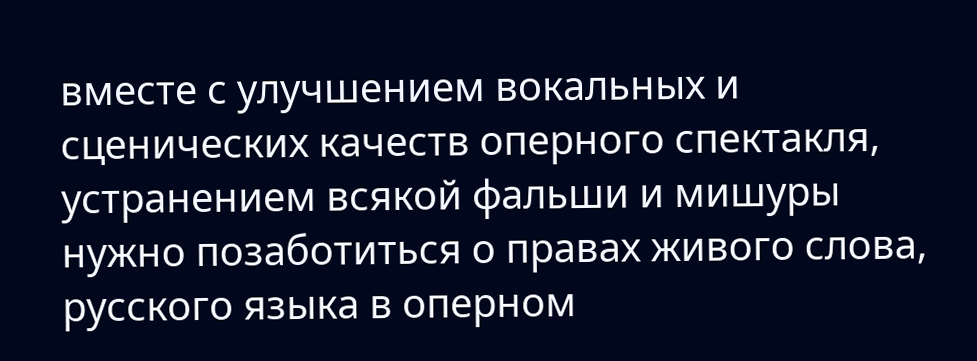вместе с улучшением вокальных и сценических качеств оперного спектакля, устранением всякой фальши и мишуры нужно позаботиться о правах живого слова, русского языка в оперном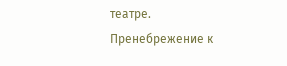театре. Пренебрежение к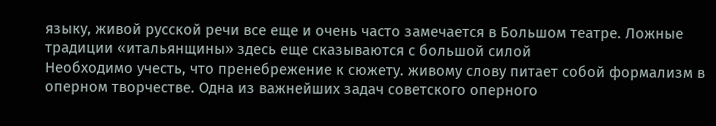языку, живой русской речи все еще и очень часто замечается в Большом театре. Ложные традиции «итальянщины» здесь еще сказываются с большой силой
Необходимо учесть, что пренебрежение к сюжету. живому слову питает собой формализм в оперном творчестве. Одна из важнейших задач советского оперного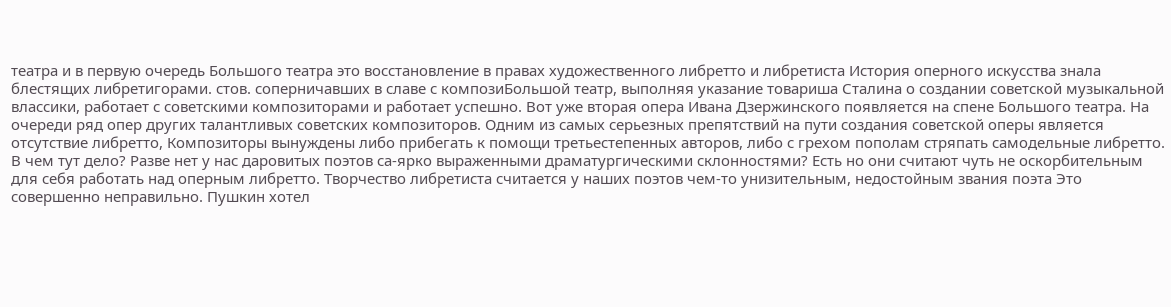театра и в первую очередь Большого театра это восстановление в правах художественного либретто и либретиста История оперного искусства знала блестящих либретигорами. стов. соперничавших в славе с композиБольшой театр, выполняя указание товариша Сталина о создании советской музыкальной влассики, работает с советскими композиторами и работает успешно. Вот уже вторая опера Ивана Дзержинского появляется на спене Большого театра. На очереди ряд опер других талантливых советских композиторов. Одним из самых серьезных препятствий на пути создания советской оперы является отсутствие либретто, Композиторы вынуждены либо прибегать к помощи третьестепенных авторов, либо с грехом пополам стряпать самодельные либретто. В чем тут дело? Разве нет у нас даровитых поэтов са-ярко выраженными драматургическими склонностями? Есть но они считают чуть не оскорбительным для себя работать над оперным либретто. Творчество либретиста считается у наших поэтов чем-то унизительным, недостойным звания поэта Это совершенно неправильно. Пушкин хотел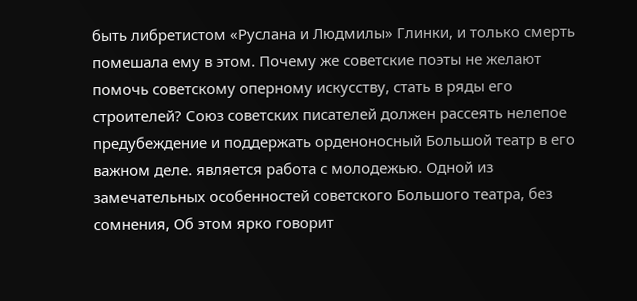быть либретистом «Руслана и Людмилы» Глинки, и только смерть помешала ему в этом. Почему же советские поэты не желают помочь советскому оперному искусству, стать в ряды его строителей? Союз советских писателей должен рассеять нелепое предубеждение и поддержать орденоносный Большой театр в его важном деле. является работа с молодежью. Одной из замечательных особенностей советского Большого театра, без сомнения, Об этом ярко говорит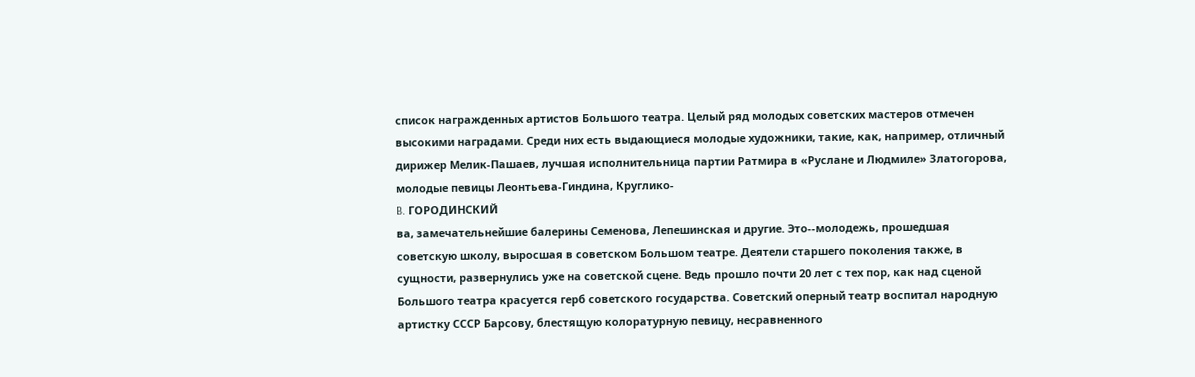список награжденных артистов Большого театра. Целый ряд молодых советских мастеров отмечен высокими наградами. Среди них есть выдающиеся молодые художники, такие, как, например, отличный дирижер Мелик-Пашаев, лучшая исполнительница партии Ратмира в «Руслане и Людмиле» Златогорова, молодые певицы Леонтьева-Гиндина, Круглико-
B. ГОРОДИНСКИЙ
ва, замечательнейшие балерины Семенова, Лепешинская и другие. Это--молодежь, прошедшая советскую школу, выросшая в советском Большом театре. Деятели старшего поколения также, в сущности, развернулись уже на советской сцене. Ведь прошло почти 20 лет с тех пор, как над сценой Большого театра красуется герб советского государства. Советский оперный театр воспитал народную артистку СССР Барсову, блестящую колоратурную певицу, несравненного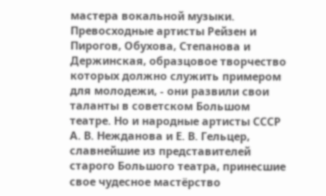мастера вокальной музыки. Превосходные артисты Рейзен и Пирогов, Обухова, Степанова и Держинская, образцовое творчество которых должно служить примером для молодежи, - они развили свои таланты в советском Большом театре. Но и народные артисты СССР А. В. Нежданова и Е. В. Гельцер, славнейшие из представителей старого Большого театра, принесшие свое чудесное мастёрство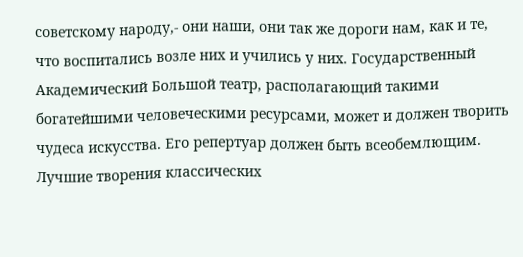советскому народу,- они наши, они так же дороги нам, как и те, что воспитались возле них и учились у них. Государственный Академический Большой театр, располагающий такими богатейшими человеческими ресурсами, может и должен творить чудеса искусства. Его репертуар должен быть всеобемлющим. Лучшие творения классических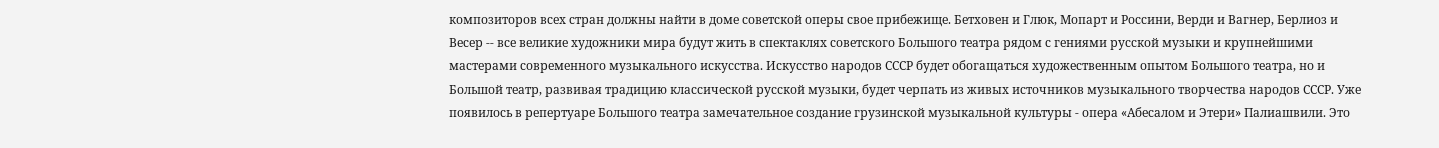композиторов всех стран должны найти в доме советской оперы свое прибежище. Бетховен и Глюк, Мопарт и Россини, Верди и Вагнер, Берлиоз и Весер -- все великие художники мира будут жить в спектаклях советского Большого театра рядом с гениями русской музыки и крупнейшими мастерами современного музыкального искусства. Искусство народов СССР будет обогащаться художественным опытом Большого театра, но и Большой театр, развивая традицию классической русской музыки, будет черпать из живых источников музыкального творчества народов СССР. Уже появилось в репертуаре Большого театра замечательное создание грузинской музыкальной культуры - опера «Абесалом и Этери» Палиашвили. Это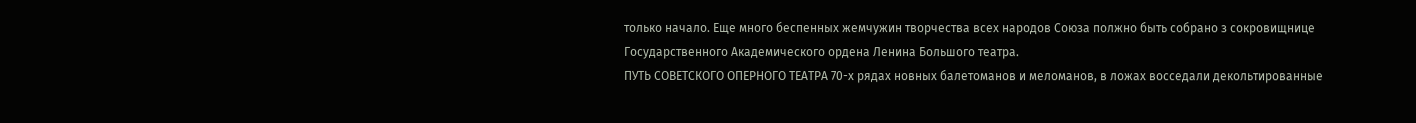только начало. Еще много беспенных жемчужин творчества всех народов Союза полжно быть собрано з сокровищнице Государственного Академического ордена Ленина Большого театра.
ПУТЬ СОВЕТСКОГО ОПЕРНОГО ТЕАТРА 70-х рядах новных балетоманов и меломанов, в ложах восседали декольтированные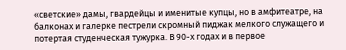«светские» дамы, гвардейцы и именитые купцы, но в амфитеатре, на балконах и галерке пестрели скромный пиджак мелкого служащего и потертая студенческая тужурка. В 90-х годах и в первое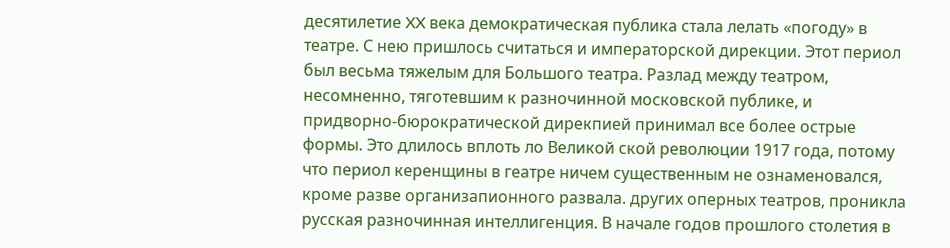десятилетие XX века демократическая публика стала лелать «погоду» в театре. С нею пришлось считаться и императорской дирекции. Этот периол был весьма тяжелым для Большого театра. Разлад между театром, несомненно, тяготевшим к разночинной московской публике, и придворно-бюрократической дирекпией принимал все более острые формы. Это длилось вплоть ло Великой ской революции 1917 года, потому что периол керенщины в геатре ничем существенным не ознаменовался, кроме разве организапионного развала. других оперных театров, проникла русская разночинная интеллигенция. В начале годов прошлого столетия в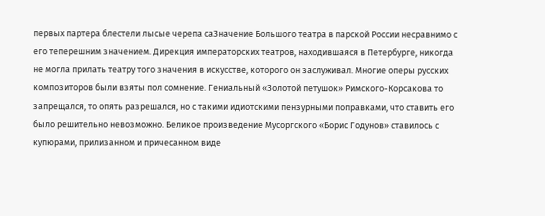первых партера блестели лысые черепа саЗначение Большого театра в парской России несравнимо с его теперешним значением. Дирекция императорских театров, находившаяся в Петербурге, никогда не могла прилать театру того значения в искусстве, которого он заслуживал. Многие оперы русских композиторов были взяты пол сомнение. Гениальный «Золотой петушок» Римского-Кoрсакова то запрещался, то опять разрешался, но с такими идиотскими пензурными поправками, что ставить его было решительно невозможно. Беликое произведение Мусоргского «Борис Годунов» ставилось с купюрами, прилизанном и причесанном виде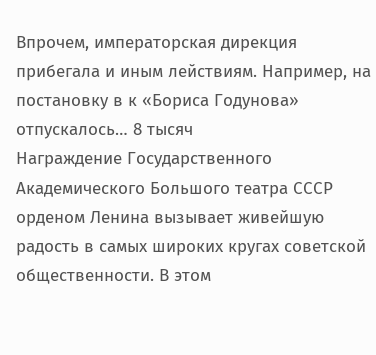Впрочем, императорская дирекция прибегала и иным лействиям. Например, на постановку в к «Бориса Годунова» отпускалось… 8 тысяч
Награждение Государственного Академического Большого театра СССР орденом Ленина вызывает живейшую радость в самых широких кругах советской общественности. В этом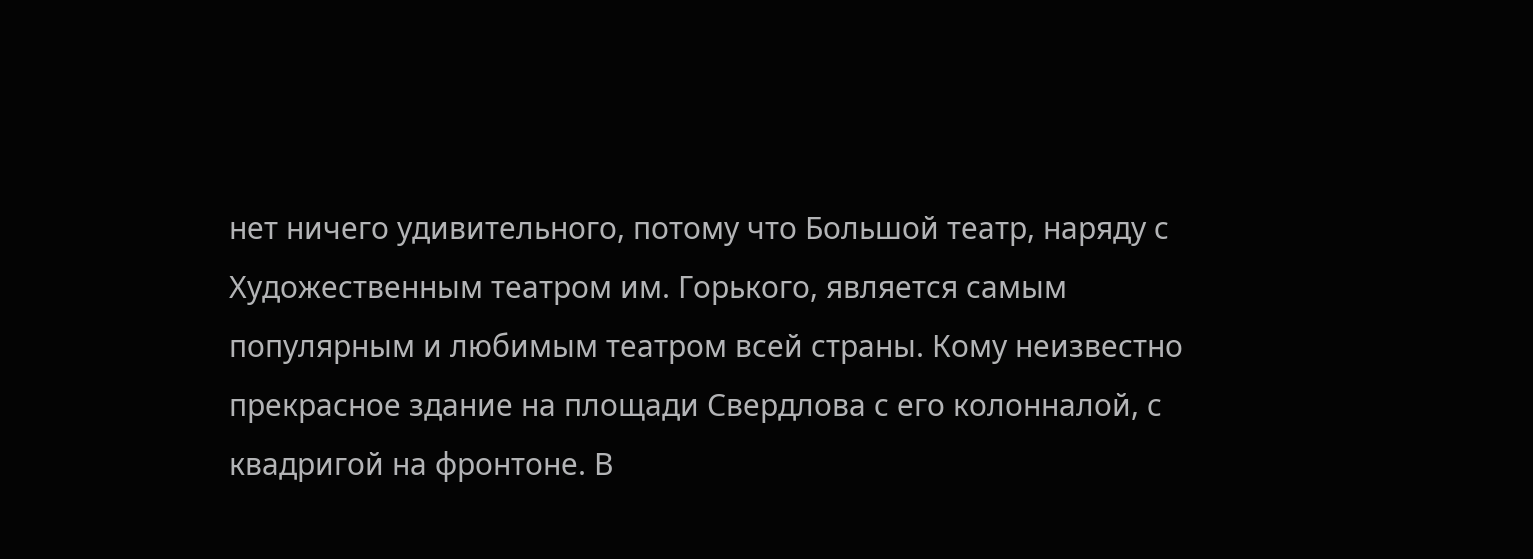нет ничего удивительного, потому что Большой театр, наряду с Художественным театром им. Горького, является самым популярным и любимым театром всей страны. Кому неизвестно прекрасное здание на площади Свердлова с его колонналой, с квадригой на фронтоне. В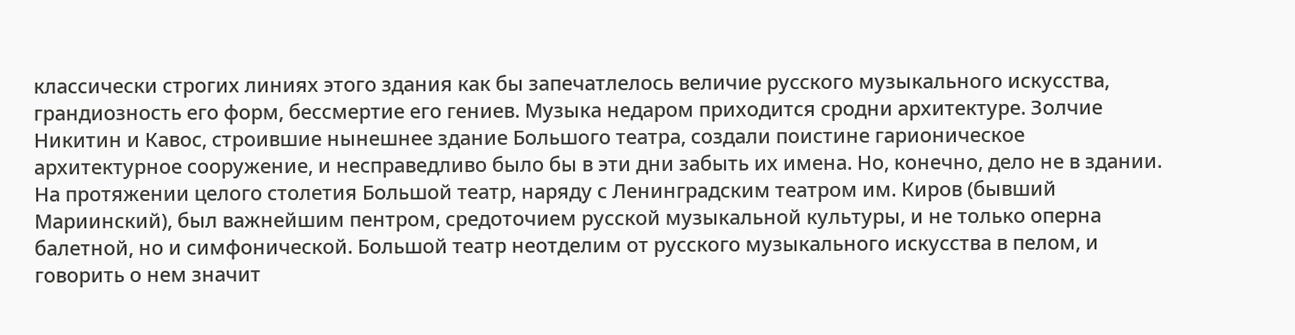классически строгих линиях этого здания как бы запечатлелось величие русского музыкального искусства, грандиозность его форм, бессмертие его гениев. Музыка недаром приходится сродни архитектуре. Золчие Никитин и Кавос, строившие нынешнее здание Большого театра, создали поистине гарионическое архитектурное сооружение, и несправедливо было бы в эти дни забыть их имена. Но, конечно, дело не в здании. На протяжении целого столетия Большой театр, наряду с Ленинградским театром им. Киров (бывший Мариинский), был важнейшим пентром, средоточием русской музыкальной культуры, и не только оперна балетной, но и симфонической. Большой театр неотделим от русского музыкального искусства в пелом, и говорить о нем значит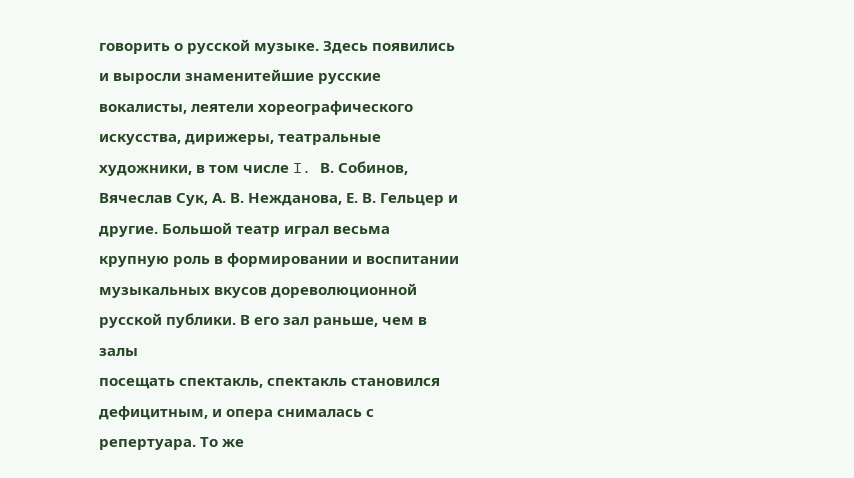говорить о русской музыке. Здесь появились и выросли знаменитейшие русские вокалисты, леятели хореографического искусства, дирижеры, театральные художники, в том числе I. В. Собинов, Вячеслав Сук, А. В. Нежданова, Е. В. Гельцер и другие. Большой театр играл весьма крупную роль в формировании и воспитании музыкальных вкусов дореволюционной русской публики. В его зал раньше, чем в залы
посещать спектакль, спектакль становился дефицитным, и опера снималась с репертуара. То же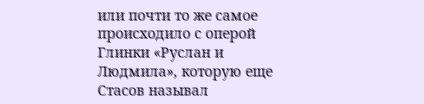или почти то же самое происходило с оперой Глинки «Руслан и Людмила», которую еще Стасов называл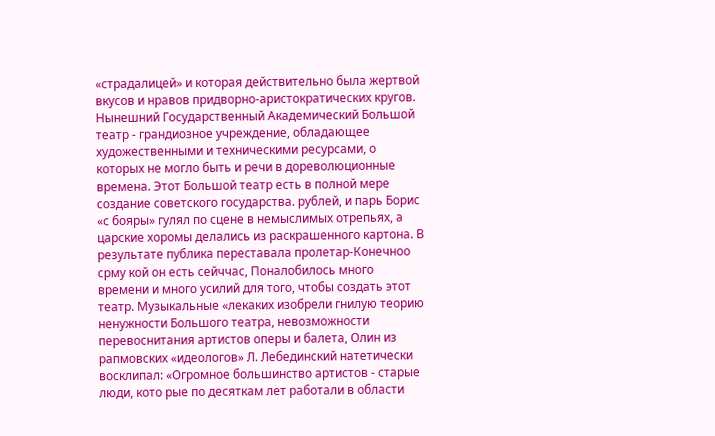«страдалицей» и которая действительно была жертвой вкусов и нравов придворно-аристократических кругов. Нынешний Государственный Академический Большой театр - грандиозное учреждение, обладающее художественными и техническими ресурсами, о которых не могло быть и речи в дореволюционные времена. Этот Большой театр есть в полной мере создание советского государства. рублей, и парь Борис «с бояры» гулял по сцене в немыслимых отрепьях, а царские хоромы делались из раскрашенного картона. В результате публика переставала пролетар-Конечноо срму кой он есть сейччас, Поналобилось много времени и много усилий для того, чтобы создать этот театр. Музыкальные «лекаких изобрели гнилую теорию ненужности Большого театра, невозможности перевоснитания артистов оперы и балета, Олин из рапмовских «идеологов» Л. Лебединский натетически восклипал: «Огромное большинство артистов - старые люди, кото рые по десяткам лет работали в области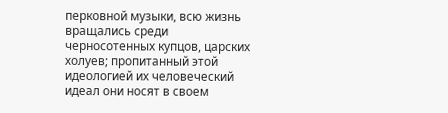перковной музыки, всю жизнь вращались среди черносотенных купцов, царских холуев; пропитанный этой идеологией их человеческий идеал они носят в своем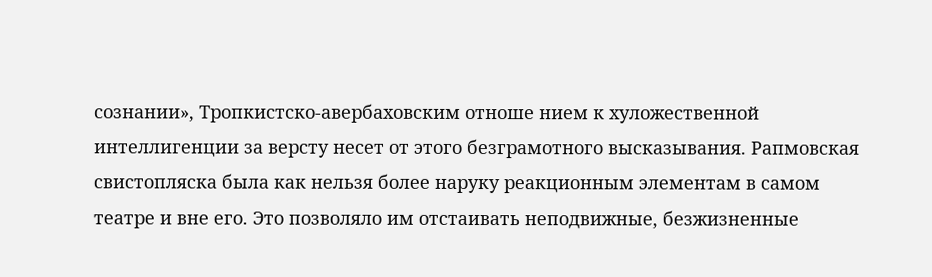сознании», Тропкистско-авербаховским отноше нием к хуложественной интеллигенции за версту несет от этого безграмотного высказывания. Рапмовская свистопляска была как нельзя более наруку реакционным элементам в самом театре и вне его. Это позволяло им отстаивать неподвижные, безжизненные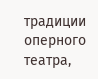традиции оперного театра,